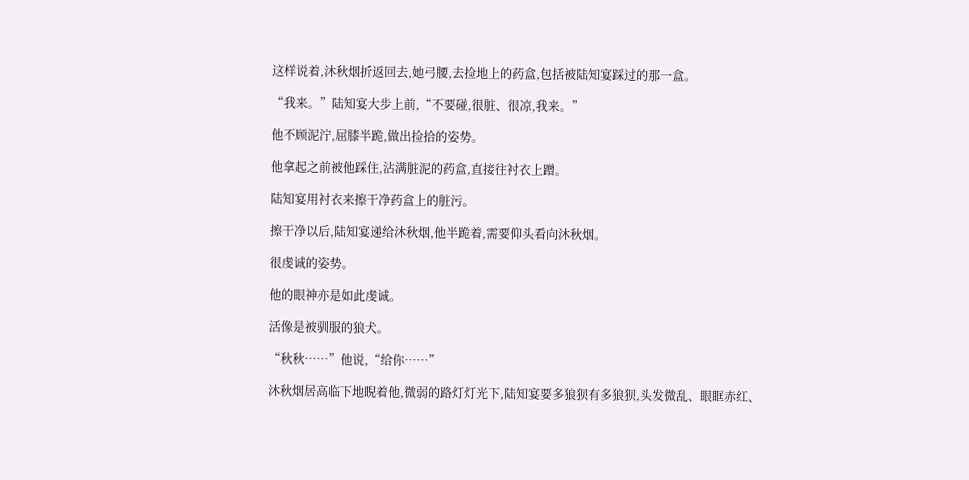这样说着,沐秋烟折返回去,她弓腰,去捡地上的药盒,包括被陆知宴踩过的那一盒。

“我来。”陆知宴大步上前,“不要碰,很脏、很凉,我来。”

他不顾泥泞,屈膝半跪,做出捡拾的姿势。

他拿起之前被他踩住,沾满脏泥的药盒,直接往衬衣上蹭。

陆知宴用衬衣来擦干净药盒上的脏污。

擦干净以后,陆知宴递给沐秋烟,他半跪着,需要仰头看向沐秋烟。

很虔诚的姿势。

他的眼神亦是如此虔诚。

活像是被驯服的狼犬。

“秋秋……”他说,“给你……”

沐秋烟居高临下地睨着他,微弱的路灯灯光下,陆知宴要多狼狈有多狼狈,头发微乱、眼眶赤红、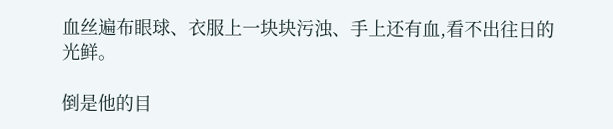血丝遍布眼球、衣服上一块块污浊、手上还有血,看不出往日的光鲜。

倒是他的目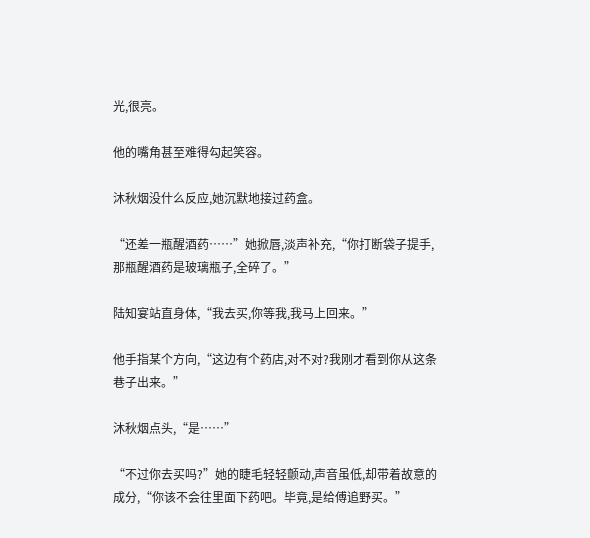光,很亮。

他的嘴角甚至难得勾起笑容。

沐秋烟没什么反应,她沉默地接过药盒。

“还差一瓶醒酒药……”她掀唇,淡声补充,“你打断袋子提手,那瓶醒酒药是玻璃瓶子,全碎了。”

陆知宴站直身体,“我去买,你等我,我马上回来。”

他手指某个方向,“这边有个药店,对不对?我刚才看到你从这条巷子出来。”

沐秋烟点头,“是……”

“不过你去买吗?”她的睫毛轻轻颤动,声音虽低,却带着故意的成分,“你该不会往里面下药吧。毕竟,是给傅追野买。”